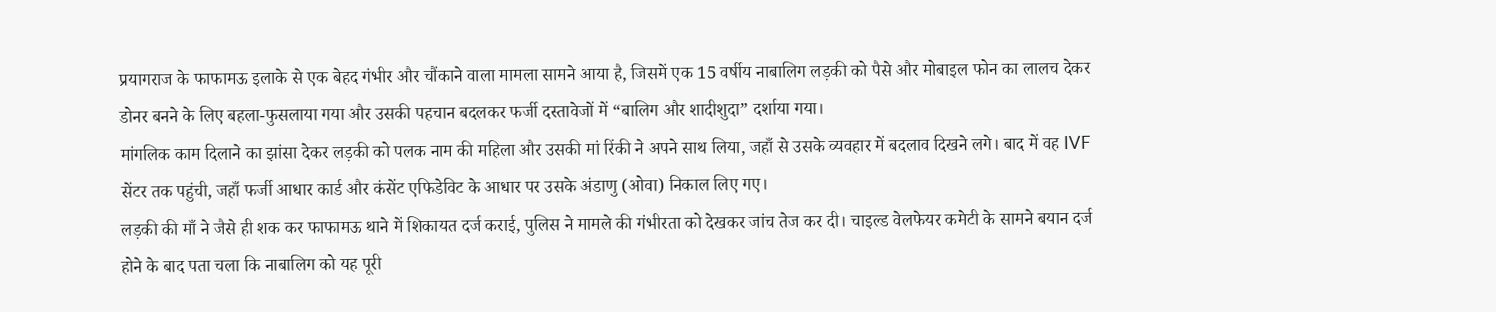प्रयागराज के फाफामऊ इलाके से एक बेहद गंभीर और चौंकाने वाला मामला सामने आया है, जिसमें एक 15 वर्षीय नाबालिग लड़की को पैसे और मोबाइल फोन का लालच देकर डोनर बनने के लिए बहला-फुसलाया गया और उसकी पहचान बदलकर फर्जी दस्तावेजों में “बालिग और शादीशुदा” दर्शाया गया।
मांगलिक काम दिलाने का झांसा देकर लड़की को पलक नाम की महिला और उसकी मां रिंकी ने अपने साथ लिया, जहाँ से उसके व्यवहार में बदलाव दिखने लगे। बाद में वह IVF सेंटर तक पहुंची, जहाँ फर्जी आधार कार्ड और कंसेंट एफिडेविट के आधार पर उसके अंडाणु (ओवा) निकाल लिए गए।
लड़की की माँ ने जैसे ही शक कर फाफामऊ थाने में शिकायत दर्ज कराई, पुलिस ने मामले की गंभीरता को देखकर जांच तेज कर दी। चाइल्ड वेलफेयर कमेटी के सामने बयान दर्ज होने के बाद पता चला कि नाबालिग को यह पूरी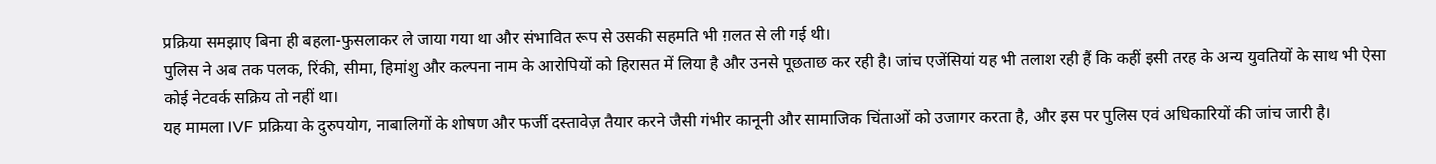प्रक्रिया समझाए बिना ही बहला-फुसलाकर ले जाया गया था और संभावित रूप से उसकी सहमति भी ग़लत से ली गई थी।
पुलिस ने अब तक पलक, रिंकी, सीमा, हिमांशु और कल्पना नाम के आरोपियों को हिरासत में लिया है और उनसे पूछताछ कर रही है। जांच एजेंसियां यह भी तलाश रही हैं कि कहीं इसी तरह के अन्य युवतियों के साथ भी ऐसा कोई नेटवर्क सक्रिय तो नहीं था।
यह मामला IVF प्रक्रिया के दुरुपयोग, नाबालिगों के शोषण और फर्जी दस्तावेज़ तैयार करने जैसी गंभीर कानूनी और सामाजिक चिंताओं को उजागर करता है, और इस पर पुलिस एवं अधिकारियों की जांच जारी है।